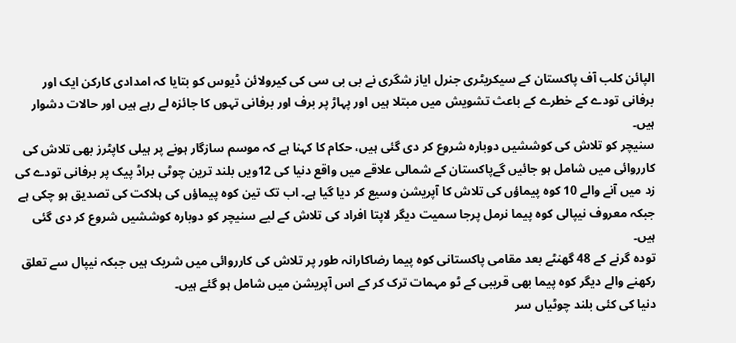الپائن کلب آف پاکستان کے سیکریٹری جنرل ایاز شگری نے بی بی سی کی کیرولائن ڈیوس کو بتایا کہ امدادی کارکن ایک اور برفانی تودے کے خطرے کے باعث تشویش میں مبتلا ہیں اور پہاڑ پر برف اور برفانی تہوں کا جائزہ لے رہے ہیں اور حالات دشوار ہیں۔
سنیچر کو تلاش کی کوششیں دوبارہ شروع کر دی گئی ہیں، حکام کا کہنا ہے کہ موسم سازگار ہونے پر ہیلی کاپٹرز بھی تلاش کی کارروائی میں شامل ہو جائیں گےپاکستان کے شمالی علاقے میں واقع دنیا کی 12ویں بلند ترین چوٹی براڈ پیک پر برفانی تودے کی زد میں آنے والے 10 کوہ پیماؤں کی تلاش کا آپریشن وسیع کر دیا گیا ہے۔ اب تک تین کوہ پیماؤں کی ہلاکت کی تصدیق ہو چکی ہے جبکہ معروف نیپالی کوہ پیما نرمل پرجا سمیت دیگر لاپتا افراد کی تلاش کے لیے سنیچر کو دوبارہ کوششیں شروع کر دی گئی ہیں۔
تودہ گرنے کے 48 گھنٹے بعد مقامی پاکستانی کوہ پیما رضاکارانہ طور پر تلاش کی کارروائی میں شریک ہیں جبکہ نیپال سے تعلق رکھنے والے دیگر کوہ پیما بھی قریبی کے ٹو مہمات ترک کر کے اس آپریشن میں شامل ہو گئے ہیں۔
دنیا کی کئی بلند چوٹیاں سر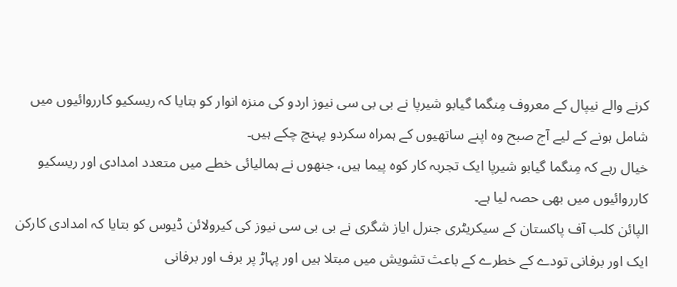کرنے والے نیپال کے معروف مِنگما گیابو شیرپا نے بی بی سی نیوز اردو کی منزہ انوار کو بتایا کہ ریسکیو کارروائیوں میں شامل ہونے کے لیے آج صبح وہ اپنے ساتھیوں کے ہمراہ سکردو پہنچ چکے ہیں۔
خیال رہے کہ مِنگما گیابو شیرپا ایک تجربہ کار کوہ پیما ہیں، جنھوں نے ہمالیائی خطے میں متعدد امدادی اور ریسکیو کارروائیوں میں بھی حصہ لیا ہے۔
الپائن کلب آف پاکستان کے سیکریٹری جنرل ایاز شگری نے بی بی سی نیوز کی کیرولائن ڈیوس کو بتایا کہ امدادی کارکن ایک اور برفانی تودے کے خطرے کے باعث تشویش میں مبتلا ہیں اور پہاڑ پر برف اور برفانی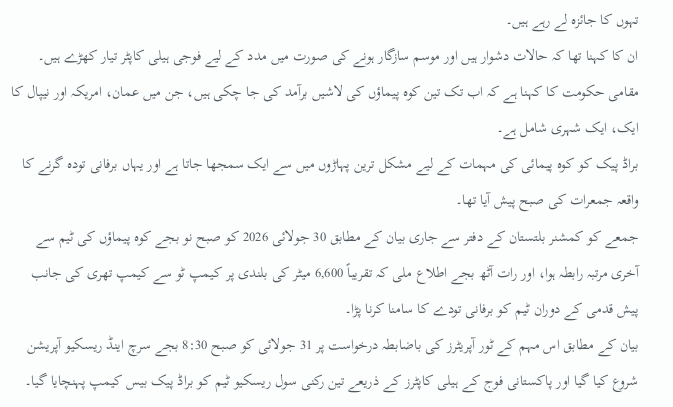تہوں کا جائزہ لے رہے ہیں۔
ان کا کہنا تھا کہ حالات دشوار ہیں اور موسم سازگار ہونے کی صورت میں مدد کے لیے فوجی ہیلی کاپٹر تیار کھڑے ہیں۔
مقامی حکومت کا کہنا ہے کہ اب تک تین کوہ پیماؤں کی لاشیں برآمد کی جا چکی ہیں، جن میں عمان، امریکہ اور نیپال کا ایک، ایک شہری شامل ہے۔
براڈ پیک کو کوہ پیمائی کی مہمات کے لیے مشکل ترین پہاڑوں میں سے ایک سمجھا جاتا ہے اور یہاں برفانی تودہ گرنے کا واقعہ جمعرات کی صبح پیش آیا تھا۔
جمعے کو کمشنر بلتستان کے دفتر سے جاری بیان کے مطابق 30 جولائی 2026 کو صبح نو بجے کوہ پیماؤں کی ٹیم سے آخری مرتبہ رابطہ ہوا، اور رات آٹھ بجے اطلاع ملی کہ تقریباً 6,600 میٹر کی بلندی پر کیمپ ٹو سے کیمپ تھری کی جانب پیش قدمی کے دوران ٹیم کو برفانی تودے کا سامنا کرنا پڑا۔
بیان کے مطابق اس مہم کے ٹور آپریٹرز کی باضابطہ درخواست پر 31 جولائی کو صبح 8:30 بجے سرچ اینڈ ریسکیو آپریشن شروع کیا گیا اور پاکستانی فوج کے ہیلی کاپٹرز کے ذریعے تین رکنی سول ریسکیو ٹیم کو براڈ پیک بیس کیمپ پہنچایا گیا۔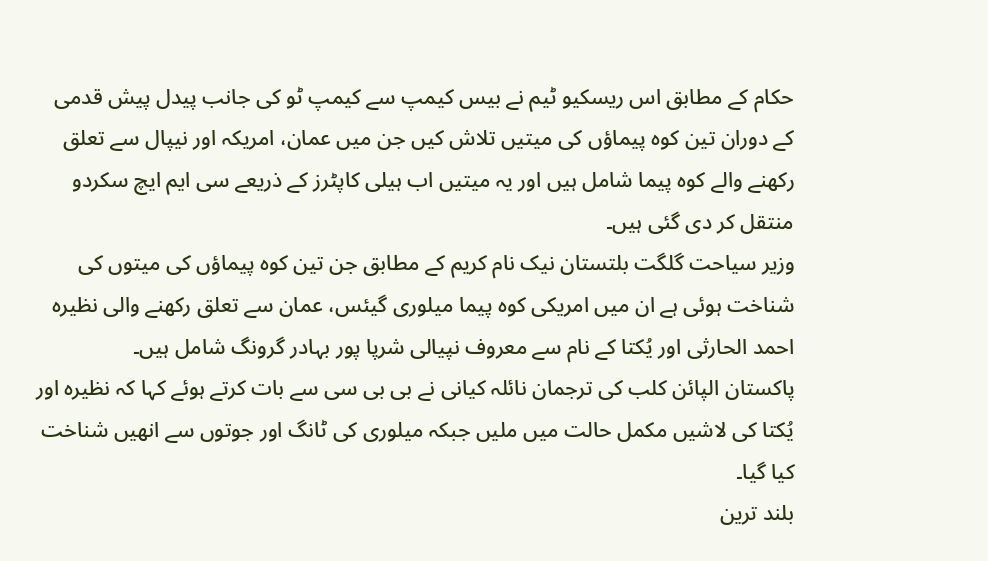حکام کے مطابق اس ریسکیو ٹیم نے بیس کیمپ سے کیمپ ٹو کی جانب پیدل پیش قدمی کے دوران تین کوہ پیماؤں کی میتیں تلاش کیں جن میں عمان، امریکہ اور نیپال سے تعلق رکھنے والے کوہ پیما شامل ہیں اور یہ میتیں اب ہیلی کاپٹرز کے ذریعے سی ایم ایچ سکردو منتقل کر دی گئی ہیں۔
وزیر سیاحت گلگت بلتستان نیک نام کریم کے مطابق جن تین کوہ پیماؤں کی میتوں کی شناخت ہوئی ہے ان میں امریکی کوہ پیما میلوری گیئس، عمان سے تعلق رکھنے والی نظیرہ احمد الحارثی اور یُکتا کے نام سے معروف نپیالی شرپا پور بہادر گرونگ شامل ہیں۔
پاکستان الپائن کلب کی ترجمان نائلہ کیانی نے بی بی سی سے بات کرتے ہوئے کہا کہ نظیرہ اور یُکتا کی لاشیں مکمل حالت میں ملیں جبکہ میلوری کی ٹانگ اور جوتوں سے انھیں شناخت کیا گیا۔
بلند ترین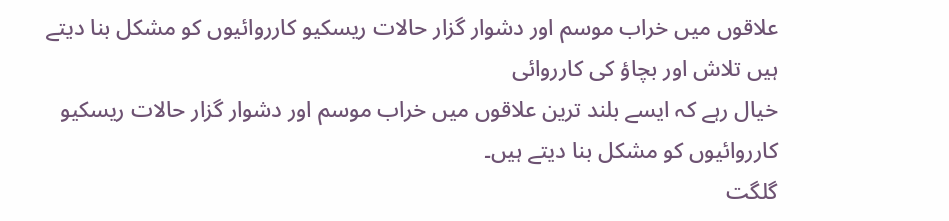علاقوں میں خراب موسم اور دشوار گزار حالات ریسکیو کارروائیوں کو مشکل بنا دیتے ہیں تلاش اور بچاؤ کی کارروائی
خیال رہے کہ ایسے بلند ترین علاقوں میں خراب موسم اور دشوار گزار حالات ریسکیو کارروائیوں کو مشکل بنا دیتے ہیں۔
گلگت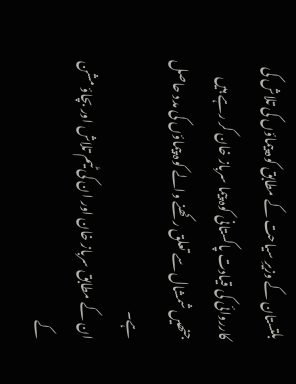بلتستان کے وزیرِ سیاحت کے مطابق کوہ پیماؤں کی تلاش کی کارروائی کی قیادت پاکستانی کوہ پیما سرباز خان کر رہے ہیں جنھیں شمشال سے تعلق رکھنے والے کوہ پیماؤں کی مدد حاصل ہے۔
ان کے مطابق سرباز خان اور ان کی ٹیم تلاش اور بچاؤ مشن کے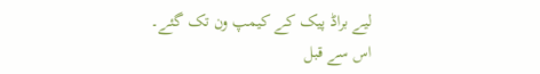لیے براڈ پیک کے کیمپ ون تک گئے۔
اس سے قبل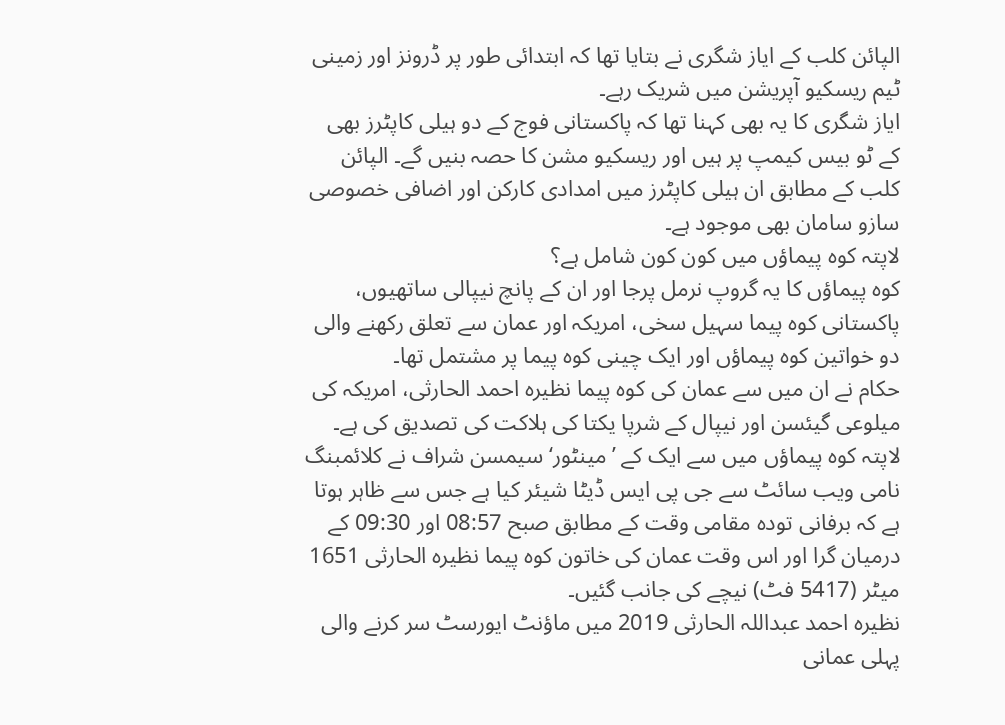الپائن کلب کے ایاز شگری نے بتایا تھا کہ ابتدائی طور پر ڈرونز اور زمینی ٹیم ریسکیو آپریشن میں شریک رہے۔
ایاز شگری کا یہ بھی کہنا تھا کہ پاکستانی فوج کے دو ہیلی کاپٹرز بھی کے ٹو بیس کیمپ پر ہیں اور ریسکیو مشن کا حصہ بنیں گے۔ الپائن کلب کے مطابق ان ہیلی کاپٹرز میں امدادی کارکن اور اضافی خصوصی سازو سامان بھی موجود ہے۔
لاپتہ کوہ پیماؤں میں کون کون شامل ہے؟
کوہ پیماؤں کا یہ گروپ نرمل پرجا اور ان کے پانچ نیپالی ساتھیوں، پاکستانی کوہ پیما سہیل سخی، امریکہ اور عمان سے تعلق رکھنے والی دو خواتین کوہ پیماؤں اور ایک چینی کوہ پیما پر مشتمل تھا۔
حکام نے ان میں سے عمان کی کوہ پیما نظیرہ احمد الحارثی، امریکہ کی میلوعی گیئسن اور نیپال کے شرپا یکتا کی ہلاکت کی تصدیق کی ہے۔
لاپتہ کوہ پیماؤں میں سے ایک کے ’مینٹور‘ سیمسن شراف نے کلائمبنگ نامی ویب سائٹ سے جی پی ایس ڈیٹا شیئر کیا ہے جس سے ظاہر ہوتا ہے کہ برفانی تودہ مقامی وقت کے مطابق صبح 08:57 اور 09:30 کے درمیان گرا اور اس وقت عمان کی خاتون کوہ پیما نظیرہ الحارثی 1651 میٹر (5417 فٹ) نیچے کی جانب گئیں۔
نظیرہ احمد عبداللہ الحارثی 2019 میں ماؤنٹ ایورسٹ سر کرنے والی پہلی عمانی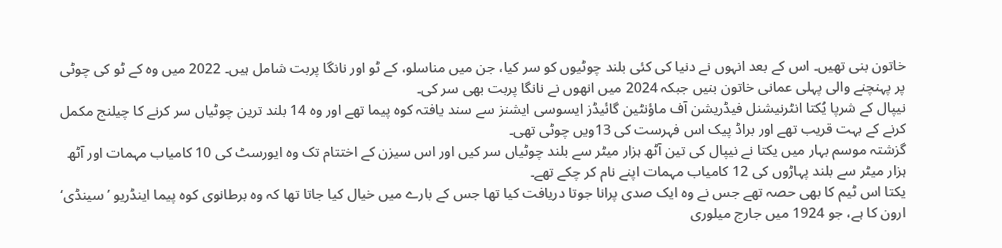خاتون بنی تھیں۔ اس کے بعد انہوں نے دنیا کی کئی بلند چوٹیوں کو سر کیا، جن میں مناسلو، کے ٹو اور نانگا پربت شامل ہیں۔ 2022 میں وہ کے ٹو کی چوٹی پر پہنچنے والی پہلی عمانی خاتون بنیں جبکہ 2024 میں انھوں نے نانگا پربت بھی سر کی۔
نیپال کے شرپا یُکتا انٹرنیشنل فیڈریشن آف ماؤنٹین گائیڈز ایسوسی ایشنز سے سند یافتہ کوہ پیما تھے اور وہ 14 بلند ترین چوٹیاں سر کرنے کا چیلنج مکمل کرنے کے بہت قریب تھے اور براڈ پیک اس فہرست کی 13ویں چوٹی تھی۔
گزشتہ موسم بہار میں یکتا نے نیپال کی تین آٹھ ہزار میٹر سے بلند چوٹیاں سر کیں اور اس سیزن کے اختتام تک وہ ایورسٹ کی 10 کامیاب مہمات اور آٹھ ہزار میٹر سے بلند پہاڑوں کی 12 کامیاب مہمات اپنے نام کر چکے تھے۔
یکتا اس ٹیم کا بھی حصہ تھے جس نے وہ ایک صدی پرانا جوتا دریافت کیا تھا جس کے بارے میں خیال کیا جاتا تھا کہ وہ برطانوی کوہ پیما اینڈریو ’سینڈی‘ ارون کا ہے، جو 1924 میں جارج میلوری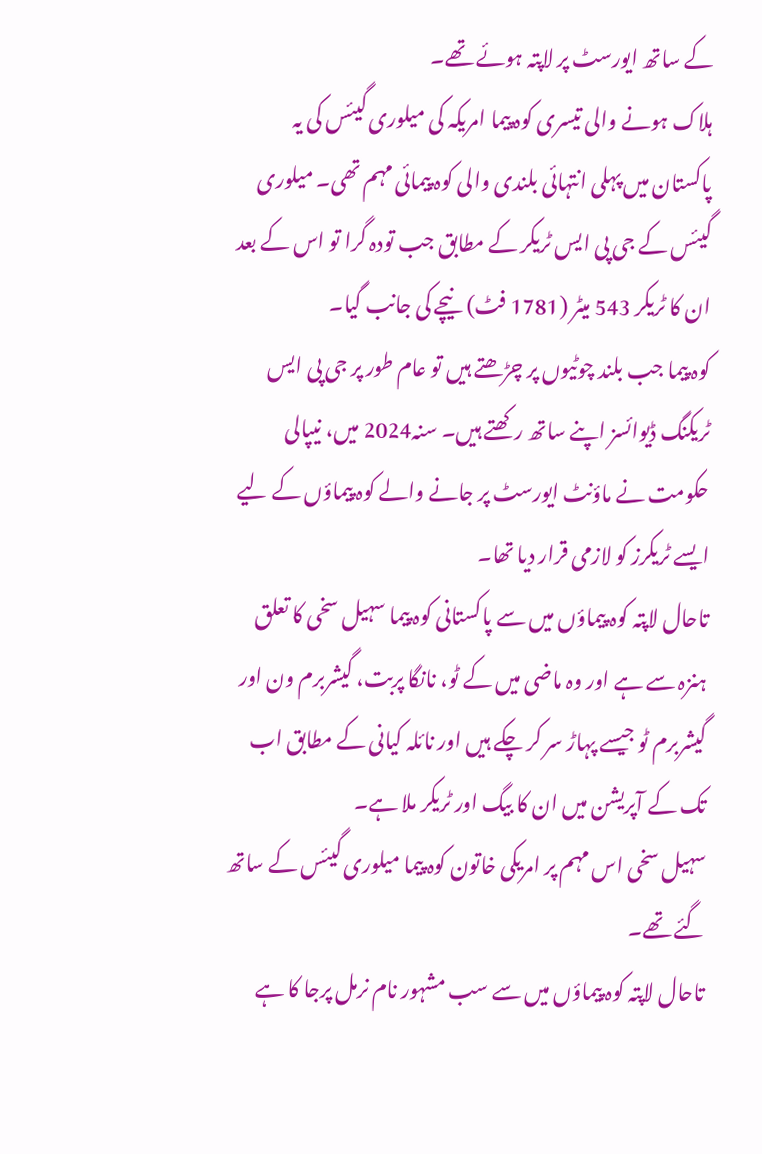کے ساتھ ایورسٹ پر لاپتہ ہوئے تھے۔
ہلاک ہونے والی تیسری کوہ پیما امریکہ کی میلوری گیئس کی یہ پاکستان میں پہلی انتہائی بلندی والی کوہ پیمائی مہم تھی۔ میلوری گیئس کے جی پی ایس ٹریکر کے مطابق جب تودہ گرا تو اس کے بعد ان کا ٹریکر 543 میٹر (1781 فٹ) نیچے کی جانب گیا۔
کوہ پیما جب بلند چوٹیوں پر چڑھتے ہیں تو عام طور پر جی پی ایس ٹریکنگ ڈیوائسز اپنے ساتھ رکھتے ہیں۔ سنہ2024 میں، نیپالی حکومت نے ماؤنٹ ایورسٹ پر جانے والے کوہ پیماؤں کے لیے ایسے ٹریکرز کو لازمی قرار دیا تھا۔
تاحال لاپتہ کوہ پیماؤں میں سے پاکستانی کوہ پیما سہیل سخی کا تعلق ہنزہ سے ہے اور وہ ماضی میں کے ٹو، نانگا پربت، گیشربرم ون اور گیشربرم ٹو جیسے پہاڑ سر کر چکے ہیں اور نائلہ کیانی کے مطابق اب تک کے آپریشن میں ان کا بیگ اور ٹریکر ملا ہے۔
سہیل سخی اس مہم پر امریکی خاتون کوہ پیما میلوری گیئس کے ساتھ گئے تھے۔
تاحال لاپتہ کوہ پیماؤں میں سے سب مشہور نام نرمل پرجا کا ہے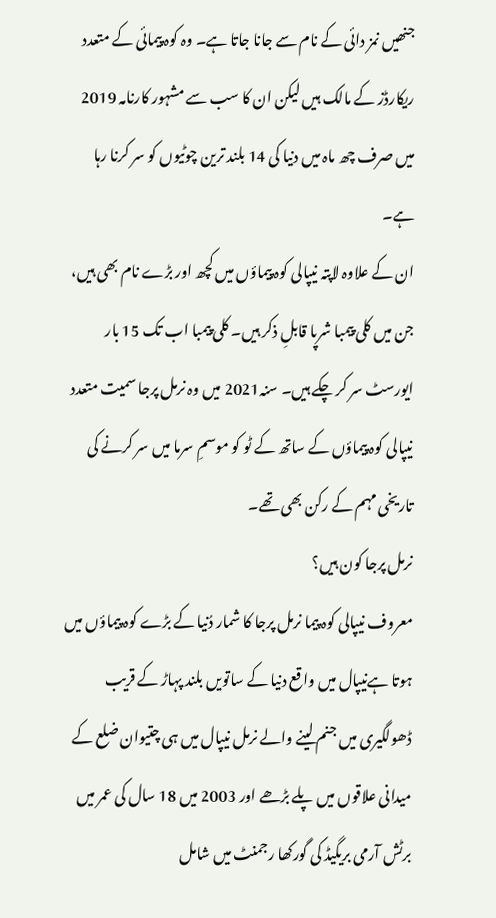جنھیں نمز دائی کے نام سے جانا جاتا ہے۔ وہ کوہ پیمائی کے متعدد ریکارڈز کے مالک ہیں لیکن ان کا سب سے مشہور کارنامہ 2019 میں صرف چھ ماہ میں دنیا کی 14 بلند ترین چوٹیوں کو سر کرنا رہا ہے۔
ان کے علاوہ لاپتہ نیپالی کوہ پیماؤں میں کچھ اور بڑے نام بھی ہیں، جن میں کلی پیمبا شرپا قابلِ ذکر ہیں۔ کلی پیمبا اب تک 15 بار ایورسٹ سر کر چکے ہیں۔ سنہ2021 میں وہ نرمل پرجا سمیت متعدد نیپالی کوہ پیماؤں کے ساتھ کے ٹو کو موسمِ سرما میں سر کرنے کی تاریخی مہم کے رکن بھی تھے۔
نرمل پرجا کون ہیں؟
معروف نیپالی کوہ پیما نرمل پرجا کا شمار دُنیا کے بڑے کوہ پیماؤں میں ہوتا ہےنیپال میں واقع دنیا کے ساتویں بلند پہاڑ کے قریب ڈھولگیری میں جنم لینے والے نرمل نیپال میں ہی چتیوان ضلع کے میدانی علاقوں میں پلے بڑھے اور 2003 میں 18 سال کی عمر میں برٹش آرمی بریگیڈ کی گورکھا رجمنٹ میں شامل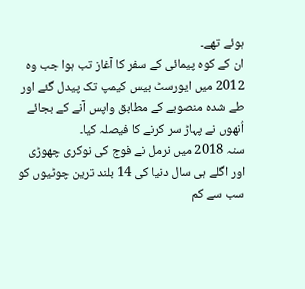ہوئے تھے۔
ان کے کوہ پیمائی کے سفر کا آغاز تب ہوا جب وہ 2012 میں ایورسٹ بیس کیمپ تک پیدل گئے اور طے شدہ منصوبے کے مطابق واپس آنے کے بجائے اُنھوں نے پہاڑ سر کرنے کا فیصلہ کیا۔
سنہ 2018 میں نرمل نے فوج کی نوکری چھوڑی اور اگلے ہی سال دنیا کی 14 بلند ترین چوٹیوں کو سب سے کم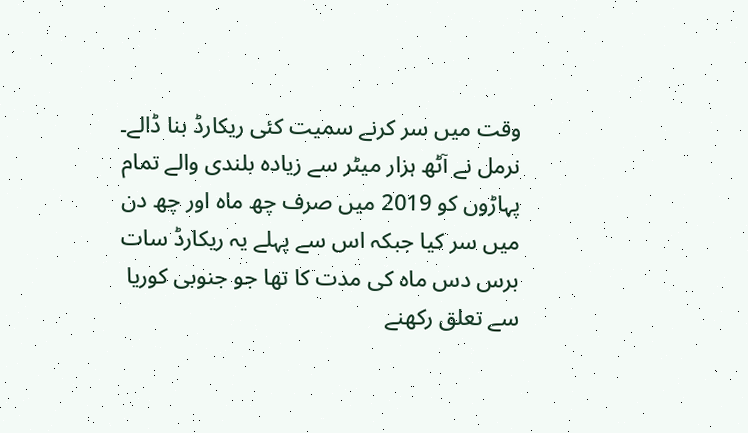وقت میں سر کرنے سمیت کئی ریکارڈ بنا ڈالے۔
نرمل نے آٹھ ہزار میٹر سے زیادہ بلندی والے تمام پہاڑوں کو 2019 میں صرف چھ ماہ اور چھ دن میں سر کیا جبکہ اس سے پہلے یہ ریکارڈ سات برس دس ماہ کی مدت کا تھا جو جنوبی کوریا سے تعلق رکھنے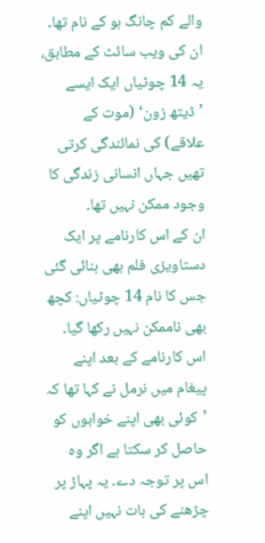والے کم چانگ ہو کے نام تھا۔
ان کی ویب سائٹ کے مطابق، یہ 14 چوٹیاں ایک ایسے ’ڈیتھ زون‘ (موت کے علاقے) کی نمائندگی کرتی تھیں جہاں انسانی زندگی کا وجود ممکن نہیں تھا۔
ان کے اس کارنامے پر ایک دستاویزی فلم بھی بنائی گئی جس کا نام 14 چوٹیاں: کچھ بھی ناممکن نہیں رکھا گیا۔
اس کارنامے کے بعد اپنے پیغام میں نرمل نے کہا تھا کہ ’کوئی بھی اپنے خوابوں کو حاصل کر سکتا ہے اگر وہ اس پر توجہ دے۔ یہ پہاڑ پر چڑھنے کی بات نہیں اپنے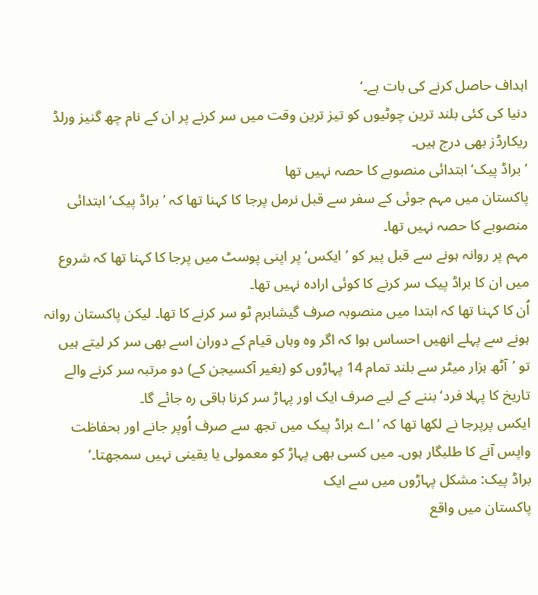اہداف حاصل کرنے کی بات ہے۔‘
دنیا کی کئی بلند ترین چوٹیوں کو تیز ترین وقت میں سر کرنے پر ان کے نام چھ گنیز ورلڈ ریکارڈز بھی درج ہیں۔
’براڈ پیک‘ ابتدائی منصوبے کا حصہ نہیں تھا
پاکستان میں مہم جوئی کے سفر سے قبل نرمل پرجا کا کہنا تھا کہ ’براڈ پیک‘ ابتدائی منصوبے کا حصہ نہیں تھا۔
مہم پر روانہ ہونے سے قبل پیر کو ’ایکس‘ پر اپنی پوسٹ میں پرجا کا کہنا تھا کہ شروع میں ان کا براڈ پیک سر کرنے کا کوئی ارادہ نہیں تھا۔
اُن کا کہنا تھا کہ ابتدا میں منصوبہ صرف گیشابرم ٹو سر کرنے کا تھا۔ لیکن پاکستان روانہ ہونے سے پہلے انھیں احساس ہوا کہ اگر وہ وہاں قیام کے دوران اسے بھی سر کر لیتے ہیں تو ’آٹھ ہزار میٹر سے بلند تمام 14 پہاڑوں کو (بغیر آکسیجن کے) دو مرتبہ سر کرنے والے تاریخ کا پہلا فرد‘ بننے کے لیے صرف ایک اور پہاڑ سر کرنا باقی رہ جائے گا۔
ایکس پرپرجا نے لکھا تھا کہ ’اے براڈ پیک میں تجھ سے صرف اُوپر جانے اور بحفاظت واپس آنے کا طلبگار ہوں۔ میں کسی بھی پہاڑ کو معمولی یا یقینی نہیں سمجھتا۔‘
براڈ پیک: مشکل پہاڑوں میں سے ایک
پاکستان میں واقع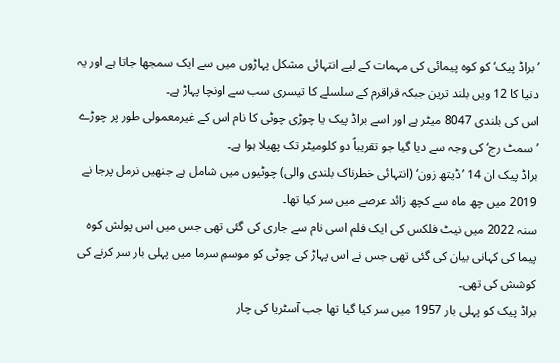’براڈ پیک‘ کو کوہ پیمائی کی مہمات کے لیے انتہائی مشکل پہاڑوں میں سے ایک سمجھا جاتا ہے اور یہ دنیا کا 12 ویں بلند ترین جبکہ قراقرم کے سلسلے کا تیسری سب سے اونچا پہاڑ ہے۔
اس کی بلندی 8047 میٹر ہے اور اسے براڈ پیک یا چوڑی چوٹی کا نام اس کے غیرمعمولی طور پر چوڑے ’سمٹ رج‘ کی وجہ سے دیا گیا جو تقریباً دو کلومیٹر تک پھیلا ہوا ہے۔
براڈ پیک ان 14 ’ڈیتھ زون‘ (انتہائی خطرناک بلندی والی) چوٹیوں میں شامل ہے جنھیں نرمل پرجا نے 2019 میں چھ ماہ سے کچھ زائد عرصے میں سر کیا تھا۔
سنہ 2022 میں نیٹ فلکس کی ایک فلم اسی نام سے جاری کی گئی تھی جس میں اس پولش کوہ پیما کی کہانی بیان کی گئی تھی جس نے اس پہاڑ کی چوٹی کو موسمِ سرما میں پہلی بار سر کرنے کی کوشش کی تھی۔
براڈ پیک کو پہلی بار 1957 میں سر کیا گیا تھا جب آسٹریا کی چار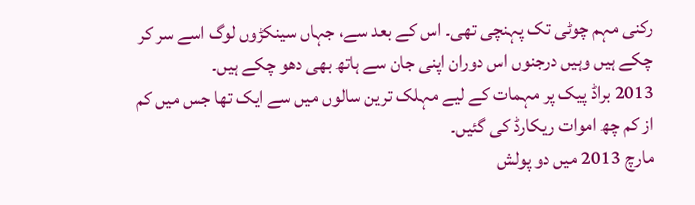رکنی مہم چوٹی تک پہنچی تھی۔ اس کے بعد سے، جہاں سینکڑوں لوگ اسے سر کر چکے ہیں وہیں درجنوں اس دوران اپنی جان سے ہاتھ بھی دھو چکے ہیں۔
2013 براڈ پیک پر مہمات کے لیے مہلک ترین سالوں میں سے ایک تھا جس میں کم از کم چھ اموات ریکارڈ کی گئیں۔
مارچ 2013 میں دو پولش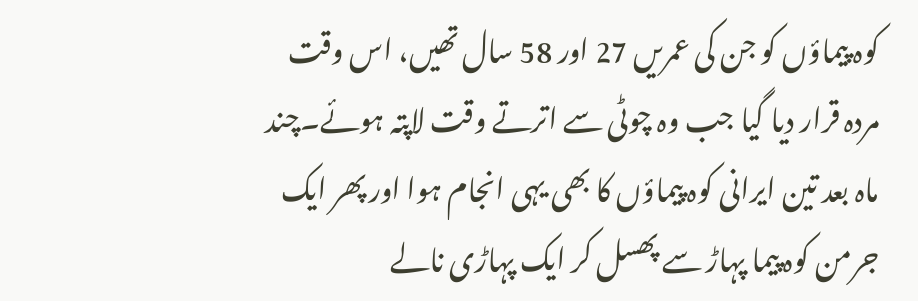کوہ پیماؤں کو جن کی عمریں 27 اور 58 سال تھیں، اس وقت مردہ قرار دیا گیا جب وہ چوٹی سے اترتے وقت لاپتہ ہوئے۔چند ماہ بعد تین ایرانی کوہ پیماؤں کا بھی یہی انجام ہوا اور پھر ایک جرمن کوہ پیما پہاڑ سے پھسل کر ایک پہاڑی نالے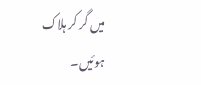میں گر کر ہلاک ہوئیں۔